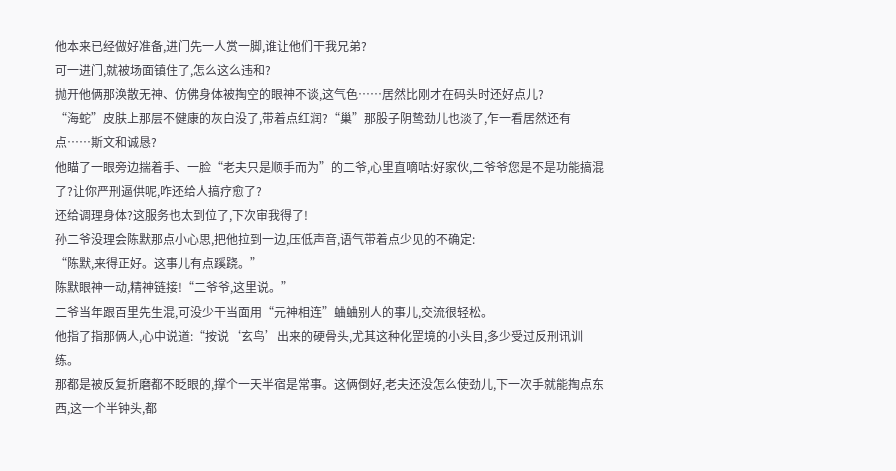他本来已经做好准备,进门先一人赏一脚,谁让他们干我兄弟?
可一进门,就被场面镇住了,怎么这么违和?
抛开他俩那涣散无神、仿佛身体被掏空的眼神不谈,这气色……居然比刚才在码头时还好点儿?
“海蛇”皮肤上那层不健康的灰白没了,带着点红润?“巢”那股子阴鸷劲儿也淡了,乍一看居然还有点……斯文和诚恳?
他瞄了一眼旁边揣着手、一脸“老夫只是顺手而为”的二爷,心里直嘀咕:好家伙,二爷爷您是不是功能搞混了?让你严刑逼供呢,咋还给人搞疗愈了?
还给调理身体?这服务也太到位了,下次审我得了!
孙二爷没理会陈默那点小心思,把他拉到一边,压低声音,语气带着点少见的不确定:
“陈默,来得正好。这事儿有点蹊跷。”
陈默眼神一动,精神链接!“二爷爷,这里说。”
二爷当年跟百里先生混,可没少干当面用“元神相连”蛐蛐别人的事儿,交流很轻松。
他指了指那俩人,心中说道:“按说‘玄鸟’出来的硬骨头,尤其这种化罡境的小头目,多少受过反刑讯训练。
那都是被反复折磨都不眨眼的,撑个一天半宿是常事。这俩倒好,老夫还没怎么使劲儿,下一次手就能掏点东西,这一个半钟头,都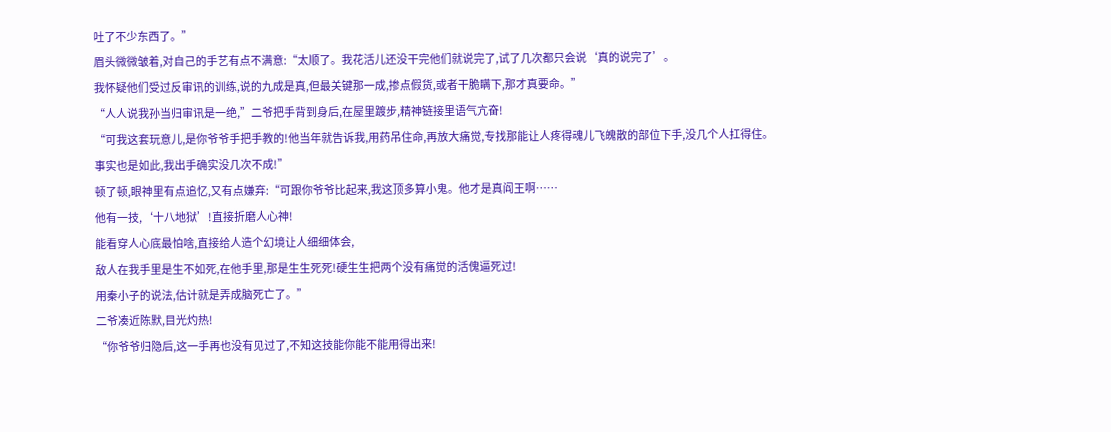吐了不少东西了。”
眉头微微皱着,对自己的手艺有点不满意:“太顺了。我花活儿还没干完他们就说完了,试了几次都只会说‘真的说完了’。
我怀疑他们受过反审讯的训练,说的九成是真,但最关键那一成,掺点假货,或者干脆瞒下,那才真要命。”
“人人说我孙当归审讯是一绝,”二爷把手背到身后,在屋里踱步,精神链接里语气亢奋!
“可我这套玩意儿,是你爷爷手把手教的!他当年就告诉我,用药吊住命,再放大痛觉,专找那能让人疼得魂儿飞魄散的部位下手,没几个人扛得住。
事实也是如此,我出手确实没几次不成!”
顿了顿,眼神里有点追忆,又有点嫌弃:“可跟你爷爷比起来,我这顶多算小鬼。他才是真阎王啊……
他有一技,‘十八地狱’!直接折磨人心神!
能看穿人心底最怕啥,直接给人造个幻境让人细细体会,
敌人在我手里是生不如死,在他手里,那是生生死死!硬生生把两个没有痛觉的活傀逼死过!
用秦小子的说法,估计就是弄成脑死亡了。”
二爷凑近陈默,目光灼热!
“你爷爷归隐后,这一手再也没有见过了,不知这技能你能不能用得出来!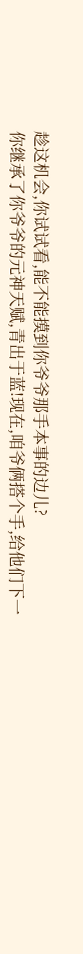趁这机会,你试试看,能不能摸到你爷爷那手本事的边儿?
你继承了你爷爷的元神天赋,青出于蓝!现在,咱爷俩搭个手,给他们下一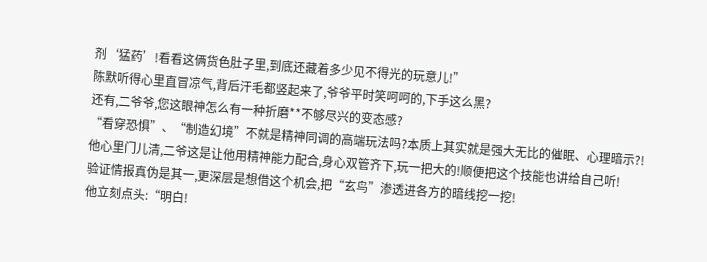剂‘猛药’!看看这俩货色肚子里,到底还藏着多少见不得光的玩意儿!”
陈默听得心里直冒凉气,背后汗毛都竖起来了,爷爷平时笑呵呵的,下手这么黑?
还有,二爷爷,您这眼神怎么有一种折磨**不够尽兴的变态感?
“看穿恐惧”、“制造幻境”不就是精神同调的高端玩法吗?本质上其实就是强大无比的催眠、心理暗示?!
他心里门儿清,二爷这是让他用精神能力配合,身心双管齐下,玩一把大的!顺便把这个技能也讲给自己听!
验证情报真伪是其一,更深层是想借这个机会,把“玄鸟”渗透进各方的暗线挖一挖!
他立刻点头:“明白!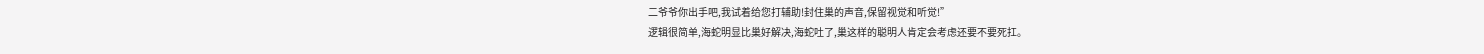二爷爷你出手吧,我试着给您打辅助!封住巢的声音,保留视觉和听觉!”
逻辑很简单,海蛇明显比巢好解决,海蛇吐了,巢这样的聪明人肯定会考虑还要不要死扛。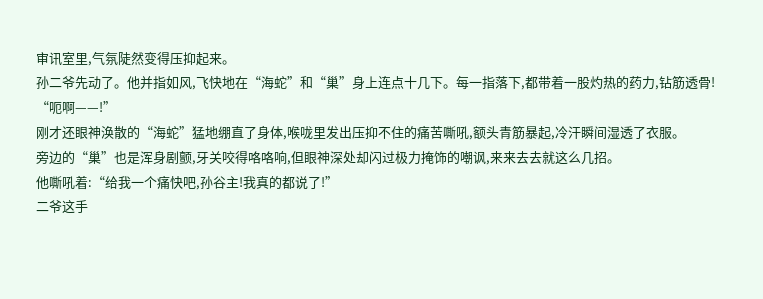审讯室里,气氛陡然变得压抑起来。
孙二爷先动了。他并指如风,飞快地在“海蛇”和“巢”身上连点十几下。每一指落下,都带着一股灼热的药力,钻筋透骨!
“呃啊——!”
刚才还眼神涣散的“海蛇”猛地绷直了身体,喉咙里发出压抑不住的痛苦嘶吼,额头青筋暴起,冷汗瞬间湿透了衣服。
旁边的“巢”也是浑身剧颤,牙关咬得咯咯响,但眼神深处却闪过极力掩饰的嘲讽,来来去去就这么几招。
他嘶吼着:“给我一个痛快吧,孙谷主!我真的都说了!”
二爷这手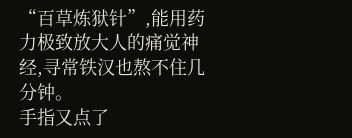“百草炼狱针”,能用药力极致放大人的痛觉神经,寻常铁汉也熬不住几分钟。
手指又点了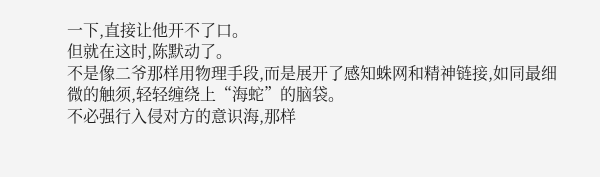一下,直接让他开不了口。
但就在这时,陈默动了。
不是像二爷那样用物理手段,而是展开了感知蛛网和精神链接,如同最细微的触须,轻轻缠绕上“海蛇”的脑袋。
不必强行入侵对方的意识海,那样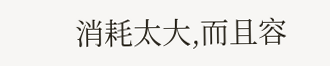消耗太大,而且容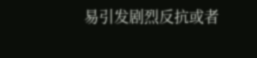易引发剧烈反抗或者